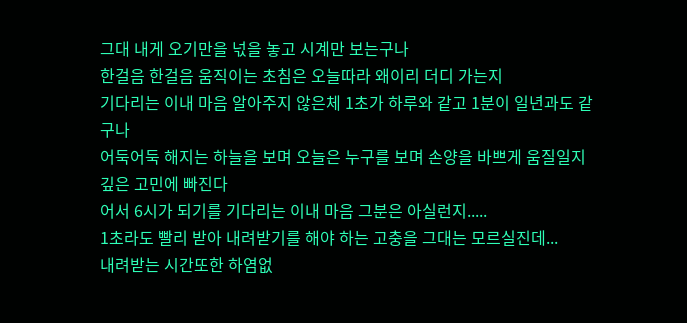그대 내게 오기만을 넋을 놓고 시계만 보는구나
한걸음 한걸음 움직이는 초침은 오늘따라 왜이리 더디 가는지
기다리는 이내 마음 알아주지 않은체 1초가 하루와 같고 1분이 일년과도 같구나
어둑어둑 해지는 하늘을 보며 오늘은 누구를 보며 손양을 바쁘게 움질일지 깊은 고민에 빠진다
어서 6시가 되기를 기다리는 이내 마음 그분은 아실런지.....
1초라도 빨리 받아 내려받기를 해야 하는 고충을 그대는 모르실진데...
내려받는 시간또한 하염없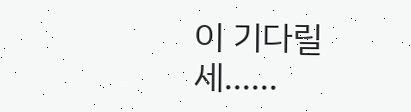이 기다릴세......